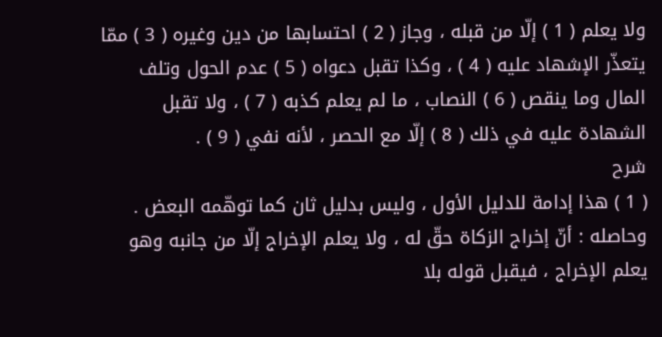ولا يعلم ( 1 ) إلّا من قبله ، وجاز ( 2 ) احتسابها من دين وغيره ( 3 ) ممّا يتعذّر الإشهاد عليه ( 4 ) ، وكذا تقبل دعواه ( 5 ) عدم الحول وتلف المال وما ينقص ( 6 ) النصاب ، ما لم يعلم كذبه ( 7 ) ، ولا تقبل الشهادة عليه في ذلك ( 8 ) إلّا مع الحصر ، لأنه نفي ( 9 ) .
شرح
( 1 ) هذا إدامة للدليل الأول ، وليس بدليل ثان كما توهّمه البعض .
وحاصله : أنّ إخراج الزكاة حقّ له ، ولا يعلم الإخراج إلّا من جانبه وهو يعلم الإخراج ، فيقبل قوله بلا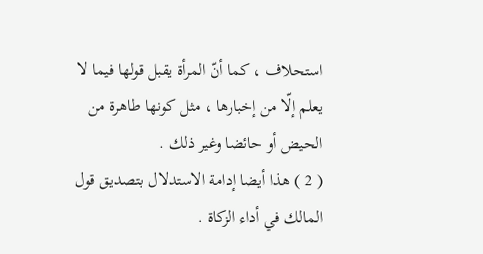استحلاف ، كما أنّ المرأة يقبل قولها فيما لا يعلم إلّا من إخبارها ، مثل كونها طاهرة من الحيض أو حائضا وغير ذلك .
( 2 ) هذا أيضا إدامة الاستدلال بتصديق قول المالك في أداء الزكاة .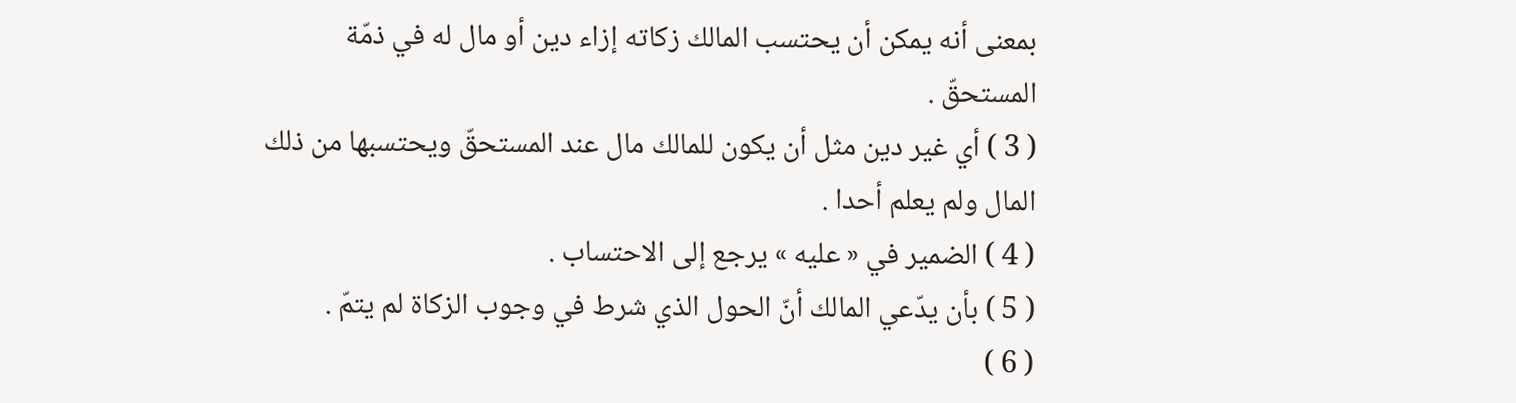بمعنى أنه يمكن أن يحتسب المالك زكاته إزاء دين أو مال له في ذمّة المستحقّ .
( 3 ) أي غير دين مثل أن يكون للمالك مال عند المستحقّ ويحتسبها من ذلك المال ولم يعلم أحدا .
( 4 ) الضمير في « عليه » يرجع إلى الاحتساب .
( 5 ) بأن يدّعي المالك أنّ الحول الذي شرط في وجوب الزكاة لم يتمّ .
( 6 )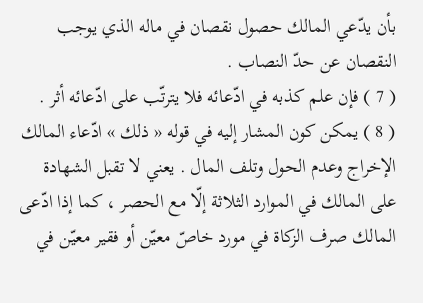بأن يدّعي المالك حصول نقصان في ماله الذي يوجب النقصان عن حدّ النصاب .
( 7 ) فإن علم كذبه في ادّعائه فلا يترتّب على ادّعائه أثر .
( 8 ) يمكن كون المشار إليه في قوله « ذلك » ادّعاء المالك الإخراج وعدم الحول وتلف المال . يعني لا تقبل الشهادة على المالك في الموارد الثلاثة إلّا مع الحصر ، كما إذا ادّعى المالك صرف الزكاة في مورد خاصّ معيّن أو فقير معيّن في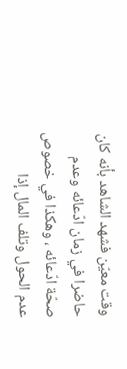وقت معيّن فشهد الشاهد بأنه كان حاضرا في زمان ادّعائه وعدم صحّة ادّعائه ، وهكذا في خصوص عدم الحول وتلف المال إذا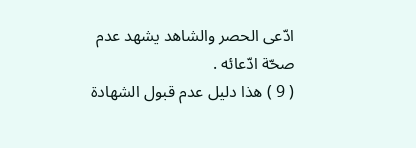ادّعى الحصر والشاهد يشهد عدم صحّة ادّعائه .
( 9 ) هذا دليل عدم قبول الشهادة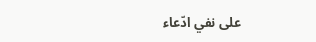على نفي ادّعاء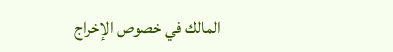المالك في خصوص الإخراج